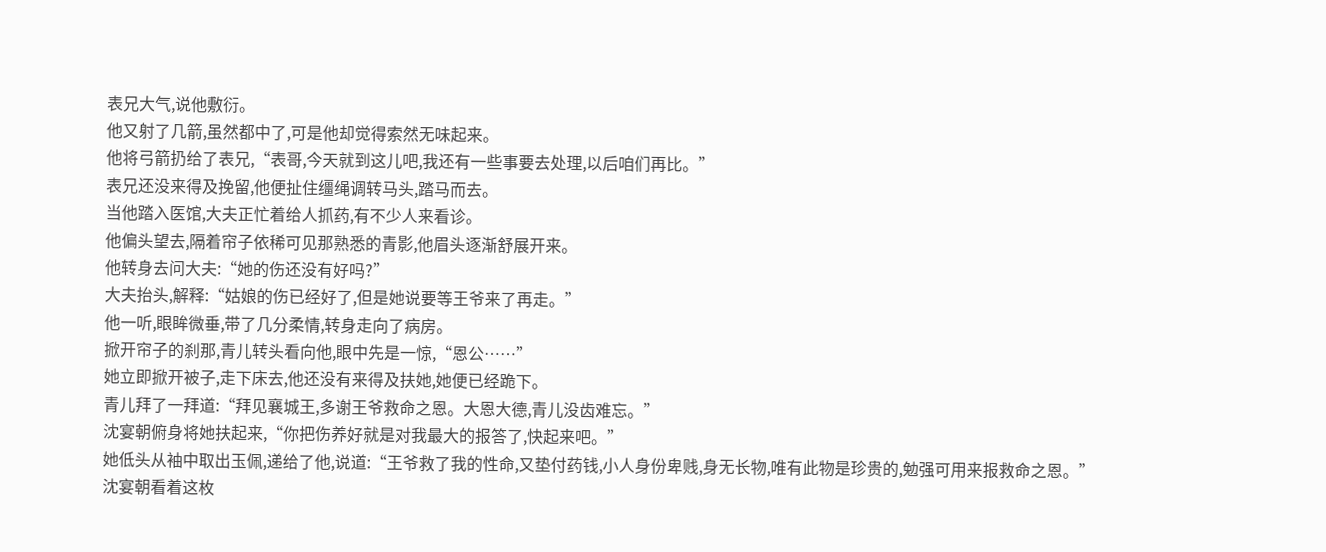表兄大气,说他敷衍。
他又射了几箭,虽然都中了,可是他却觉得索然无味起来。
他将弓箭扔给了表兄,“表哥,今天就到这儿吧,我还有一些事要去处理,以后咱们再比。”
表兄还没来得及挽留,他便扯住缰绳调转马头,踏马而去。
当他踏入医馆,大夫正忙着给人抓药,有不少人来看诊。
他偏头望去,隔着帘子依稀可见那熟悉的青影,他眉头逐渐舒展开来。
他转身去问大夫:“她的伤还没有好吗?”
大夫抬头,解释:“姑娘的伤已经好了,但是她说要等王爷来了再走。”
他一听,眼眸微垂,带了几分柔情,转身走向了病房。
掀开帘子的刹那,青儿转头看向他,眼中先是一惊,“恩公……”
她立即掀开被子,走下床去,他还没有来得及扶她,她便已经跪下。
青儿拜了一拜道:“拜见襄城王,多谢王爷救命之恩。大恩大德,青儿没齿难忘。”
沈宴朝俯身将她扶起来,“你把伤养好就是对我最大的报答了,快起来吧。”
她低头从袖中取出玉佩,递给了他,说道:“王爷救了我的性命,又垫付药钱,小人身份卑贱,身无长物,唯有此物是珍贵的,勉强可用来报救命之恩。”
沈宴朝看着这枚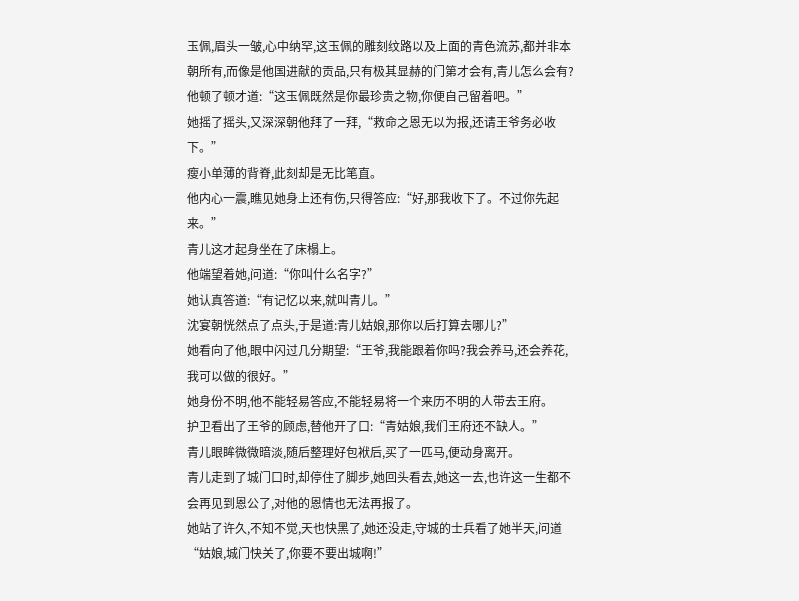玉佩,眉头一皱,心中纳罕,这玉佩的雕刻纹路以及上面的青色流苏,都并非本朝所有,而像是他国进献的贡品,只有极其显赫的门第才会有,青儿怎么会有?
他顿了顿才道:“这玉佩既然是你最珍贵之物,你便自己留着吧。”
她摇了摇头,又深深朝他拜了一拜,“救命之恩无以为报,还请王爷务必收下。”
瘦小单薄的背脊,此刻却是无比笔直。
他内心一震,瞧见她身上还有伤,只得答应:“好,那我收下了。不过你先起来。”
青儿这才起身坐在了床榻上。
他端望着她,问道:“你叫什么名字?”
她认真答道:“有记忆以来,就叫青儿。”
沈宴朝恍然点了点头,于是道:青儿姑娘,那你以后打算去哪儿?”
她看向了他,眼中闪过几分期望:“王爷,我能跟着你吗?我会养马,还会养花,我可以做的很好。”
她身份不明,他不能轻易答应,不能轻易将一个来历不明的人带去王府。
护卫看出了王爷的顾虑,替他开了口:“青姑娘,我们王府还不缺人。”
青儿眼眸微微暗淡,随后整理好包袱后,买了一匹马,便动身离开。
青儿走到了城门口时,却停住了脚步,她回头看去,她这一去,也许这一生都不会再见到恩公了,对他的恩情也无法再报了。
她站了许久,不知不觉,天也快黑了,她还没走,守城的士兵看了她半天,问道“姑娘,城门快关了,你要不要出城啊!”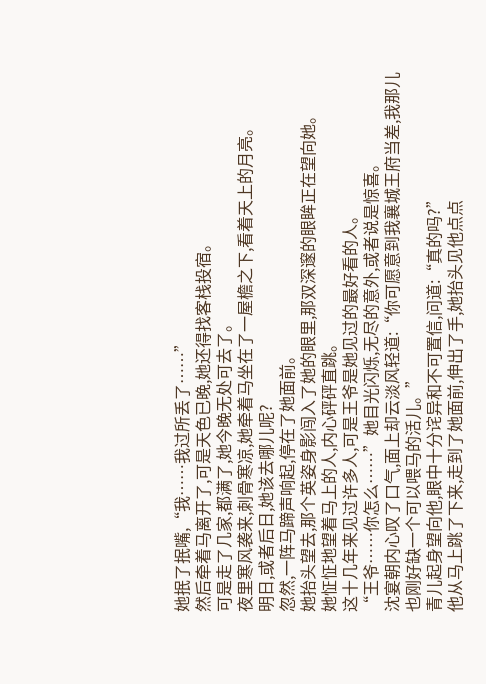她抿了抿嘴,“我……我过所丢了……”
然后牵着马离开了,可是天色已晚,她还得找客栈投宿。
可是走了几家,都满了,她今晚无处可去了。
夜里寒风袭来,刺骨寒凉,她牵着马坐在了一屋檐之下,看着天上的月亮。
明日,或者后日,她该去哪儿呢?
忽然,一阵马蹄声响起,停在了她面前。
她抬头望去,那个英姿身影闯入了她的眼里,那双深邃的眼眸正在望向她。
她怔怔地望着马上的人,内心砰砰直跳。
这十几年来见过许多人,可是王爷是她见过的最好看的人。
“王爷……你怎么……”她目光闪烁,无尽的意外,或者说是惊喜。
沈宴朝内心叹了口气,面上却云淡风轻道:“你可愿意到我襄城王府当差,我那儿也刚好缺一个可以喂马的活儿。”
青儿起身望向他,眼中十分诧异和不可置信,问道:“真的吗?”
他从马上跳了下来,走到了她面前,伸出了手,她抬头见他点点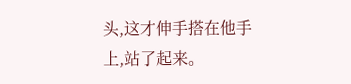头,这才伸手搭在他手上,站了起来。